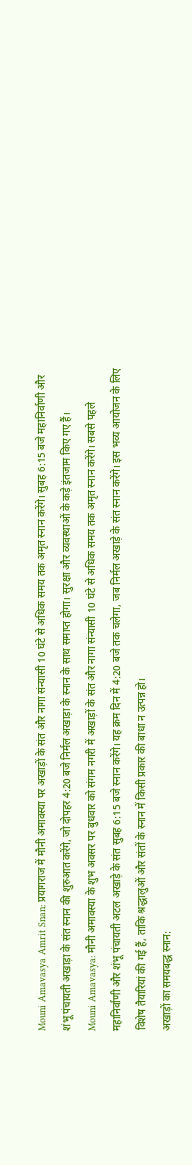Mouni Amavasya Amrit Snan: प्रयागराज में मौनी अमावस्या पर अखाड़ों के संत और नागा संन्यासी 10 घंटे से अधिक समय तक अमृत स्नान करेंगे। सुबह 6:15 बजे महानिर्वाणी और शंभू पंचायती अखाड़ा के संत स्नान की शुरुआत करेंगे, जो दोपहर 4:20 बजे निर्मल अखाड़ा के स्नान के साथ समाप्त होगा। सुरक्षा और व्यवस्थाओं के कड़े इंतजाम किए गए हैं।
Mouni Amavasya: मौनी अमावस्या के शुभ अवसर पर बुधवार को संगम नगरी में अखाड़ों के संत और नागा संन्यासी 10 घंटे से अधिक समय तक अमृत स्नान करेंगे। सबसे पहले महानिर्वाणी और शंभू पंचायती अटल अखाड़े के संत सुबह 6:15 बजे स्नान करेंगे। यह क्रम दिन में 4:20 बजे तक चलेगा, जब निर्मल अखाड़े के संत स्नान करेंगे। इस भव्य आयोजन के लिए विशेष तैयारियां की गई हैं, ताकि श्रद्धालुओं और संतों के स्नान में किसी प्रकार की बाधा न उत्पन्न हो।
अखाड़ों का समयबद्ध स्नान: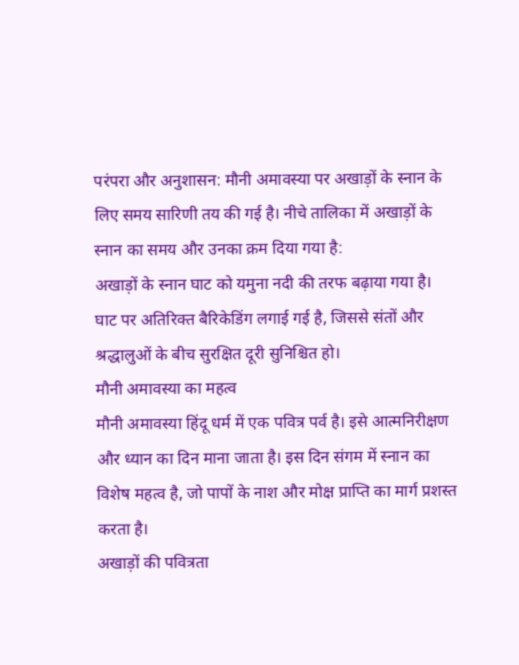परंपरा और अनुशासन: मौनी अमावस्या पर अखाड़ों के स्नान के लिए समय सारिणी तय की गई है। नीचे तालिका में अखाड़ों के स्नान का समय और उनका क्रम दिया गया है:
अखाड़ों के स्नान घाट को यमुना नदी की तरफ बढ़ाया गया है। घाट पर अतिरिक्त बैरिकेडिंग लगाई गई है, जिससे संतों और श्रद्धालुओं के बीच सुरक्षित दूरी सुनिश्चित हो।
मौनी अमावस्या का महत्व
मौनी अमावस्या हिंदू धर्म में एक पवित्र पर्व है। इसे आत्मनिरीक्षण और ध्यान का दिन माना जाता है। इस दिन संगम में स्नान का विशेष महत्व है, जो पापों के नाश और मोक्ष प्राप्ति का मार्ग प्रशस्त करता है।
अखाड़ों की पवित्रता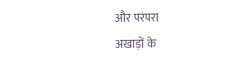और परंपरा
अखाड़ों के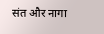संत और नागा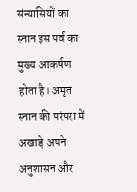संन्यासियों का स्नान इस पर्व का मुख्य आकर्षण होता है। अमृत स्नान की परंपरा में अखाड़े अपने अनुशासन और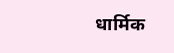धार्मिक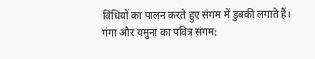विधियों का पालन करते हुए संगम में डुबकी लगाते हैं।
गंगा और यमुना का पवित्र संगम: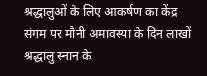श्रद्धालुओं के लिए आकर्षण का केंद्र
संगम पर मौनी अमावस्या के दिन लाखों श्रद्धालु स्नान के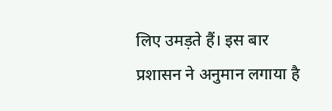लिए उमड़ते हैं। इस बार प्रशासन ने अनुमान लगाया है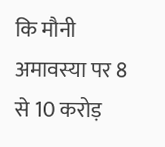कि मौनी अमावस्या पर 8 से 10 करोड़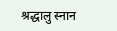श्रद्धालु स्नान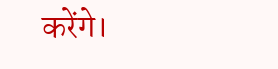करेंगे।